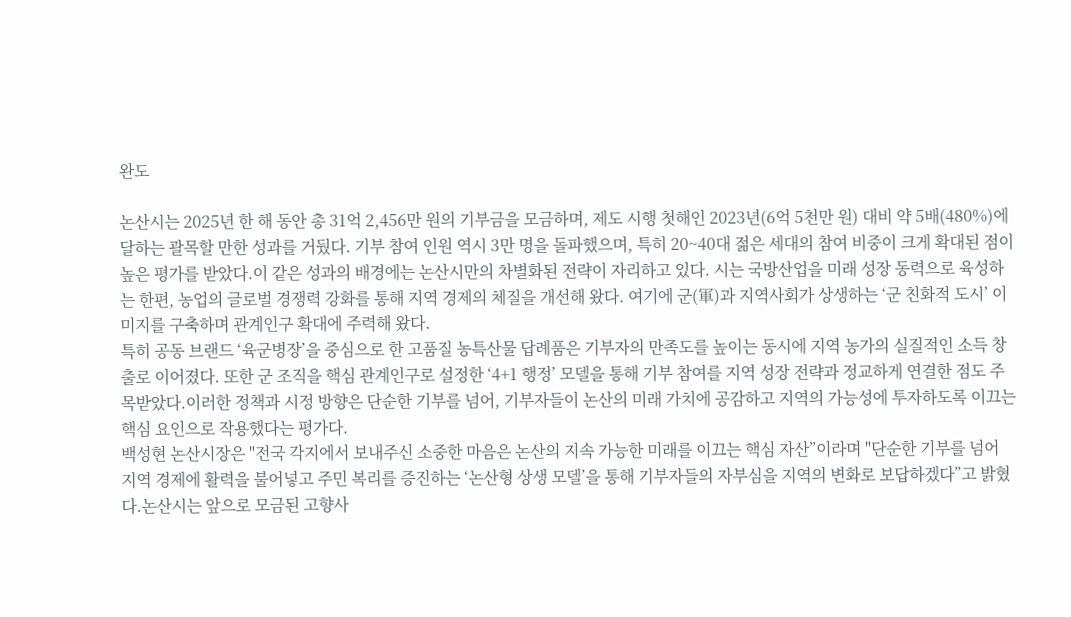완도

논산시는 2025년 한 해 동안 총 31억 2,456만 원의 기부금을 모금하며, 제도 시행 첫해인 2023년(6억 5천만 원) 대비 약 5배(480%)에 달하는 괄목할 만한 성과를 거뒀다. 기부 참여 인원 역시 3만 명을 돌파했으며, 특히 20~40대 젊은 세대의 참여 비중이 크게 확대된 점이 높은 평가를 받았다.이 같은 성과의 배경에는 논산시만의 차별화된 전략이 자리하고 있다. 시는 국방산업을 미래 성장 동력으로 육성하는 한편, 농업의 글로벌 경쟁력 강화를 통해 지역 경제의 체질을 개선해 왔다. 여기에 군(軍)과 지역사회가 상생하는 ‘군 친화적 도시’ 이미지를 구축하며 관계인구 확대에 주력해 왔다.
특히 공동 브랜드 ‘육군병장’을 중심으로 한 고품질 농특산물 답례품은 기부자의 만족도를 높이는 동시에 지역 농가의 실질적인 소득 창출로 이어졌다. 또한 군 조직을 핵심 관계인구로 설정한 ‘4+1 행정’ 모델을 통해 기부 참여를 지역 성장 전략과 정교하게 연결한 점도 주목받았다.이러한 정책과 시정 방향은 단순한 기부를 넘어, 기부자들이 논산의 미래 가치에 공감하고 지역의 가능성에 투자하도록 이끄는 핵심 요인으로 작용했다는 평가다.
백성현 논산시장은 "전국 각지에서 보내주신 소중한 마음은 논산의 지속 가능한 미래를 이끄는 핵심 자산”이라며 "단순한 기부를 넘어 지역 경제에 활력을 불어넣고 주민 복리를 증진하는 ‘논산형 상생 모델’을 통해 기부자들의 자부심을 지역의 변화로 보답하겠다”고 밝혔다.논산시는 앞으로 모금된 고향사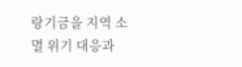랑기금을 지역 소멸 위기 대응과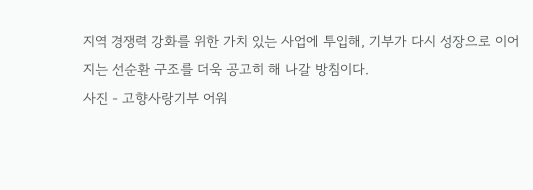지역 경쟁력 강화를 위한 가치 있는 사업에 투입해, 기부가 다시 성장으로 이어지는 선순환 구조를 더욱 공고히 해 나갈 방침이다.
사진 - 고향사랑기부 어워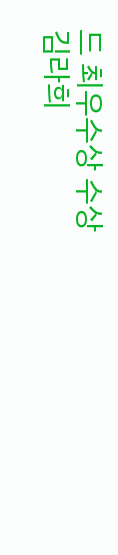드 최우수상 수상
김라희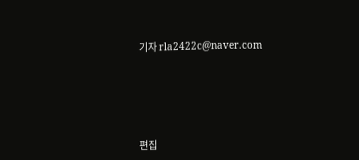기자 rla2422c@naver.com






편집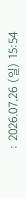: 2026.07.26 (일) 15:54